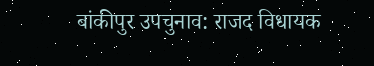बांकीपुर उपचुनाव: राजद विधायक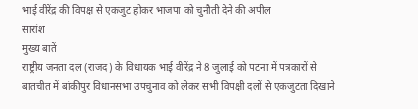भाई वीरेंद्र की विपक्ष से एकजुट होकर भाजपा को चुनौती देने की अपील
सारांश
मुख्य बातें
राष्ट्रीय जनता दल (राजद) के विधायक भाई वीरेंद्र ने 8 जुलाई को पटना में पत्रकारों से बातचीत में बांकीपुर विधानसभा उपचुनाव को लेकर सभी विपक्षी दलों से एकजुटता दिखाने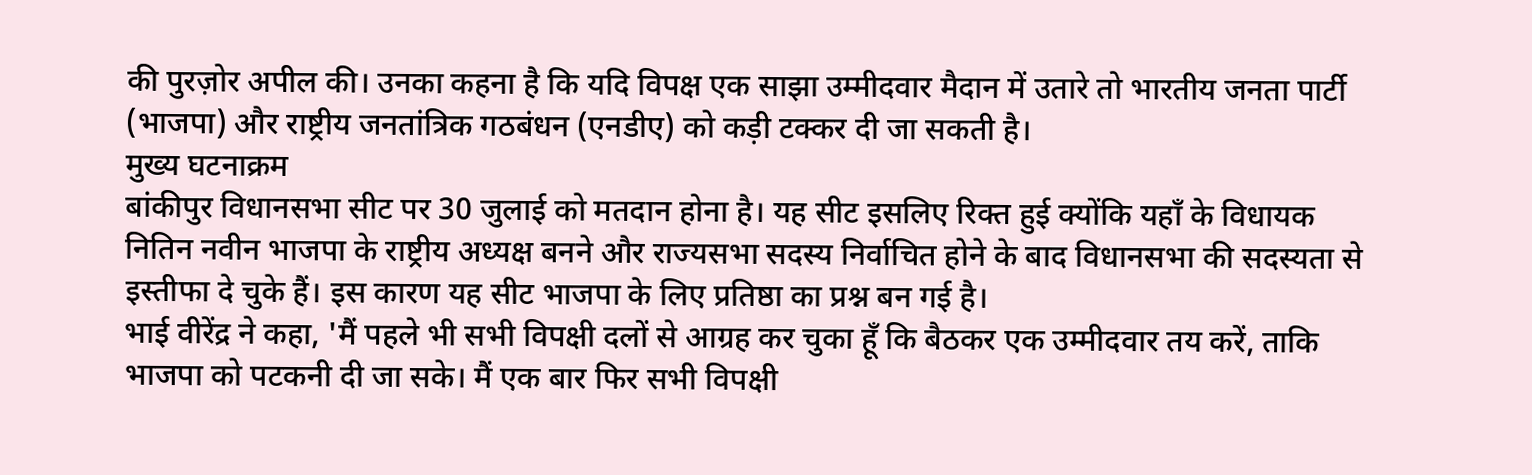की पुरज़ोर अपील की। उनका कहना है कि यदि विपक्ष एक साझा उम्मीदवार मैदान में उतारे तो भारतीय जनता पार्टी (भाजपा) और राष्ट्रीय जनतांत्रिक गठबंधन (एनडीए) को कड़ी टक्कर दी जा सकती है।
मुख्य घटनाक्रम
बांकीपुर विधानसभा सीट पर 30 जुलाई को मतदान होना है। यह सीट इसलिए रिक्त हुई क्योंकि यहाँ के विधायक नितिन नवीन भाजपा के राष्ट्रीय अध्यक्ष बनने और राज्यसभा सदस्य निर्वाचित होने के बाद विधानसभा की सदस्यता से इस्तीफा दे चुके हैं। इस कारण यह सीट भाजपा के लिए प्रतिष्ठा का प्रश्न बन गई है।
भाई वीरेंद्र ने कहा, 'मैं पहले भी सभी विपक्षी दलों से आग्रह कर चुका हूँ कि बैठकर एक उम्मीदवार तय करें, ताकि भाजपा को पटकनी दी जा सके। मैं एक बार फिर सभी विपक्षी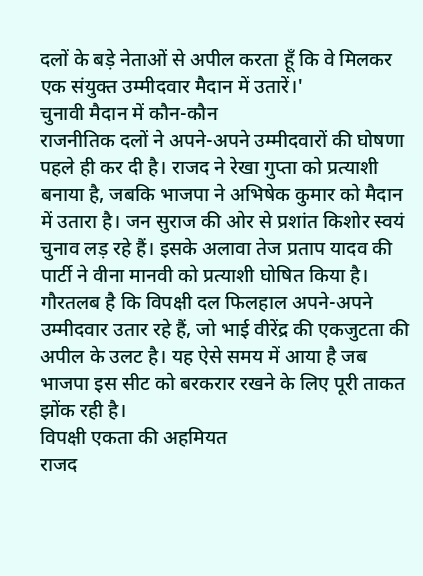दलों के बड़े नेताओं से अपील करता हूँ कि वे मिलकर एक संयुक्त उम्मीदवार मैदान में उतारें।'
चुनावी मैदान में कौन-कौन
राजनीतिक दलों ने अपने-अपने उम्मीदवारों की घोषणा पहले ही कर दी है। राजद ने रेखा गुप्ता को प्रत्याशी बनाया है, जबकि भाजपा ने अभिषेक कुमार को मैदान में उतारा है। जन सुराज की ओर से प्रशांत किशोर स्वयं चुनाव लड़ रहे हैं। इसके अलावा तेज प्रताप यादव की पार्टी ने वीना मानवी को प्रत्याशी घोषित किया है।
गौरतलब है कि विपक्षी दल फिलहाल अपने-अपने उम्मीदवार उतार रहे हैं, जो भाई वीरेंद्र की एकजुटता की अपील के उलट है। यह ऐसे समय में आया है जब भाजपा इस सीट को बरकरार रखने के लिए पूरी ताकत झोंक रही है।
विपक्षी एकता की अहमियत
राजद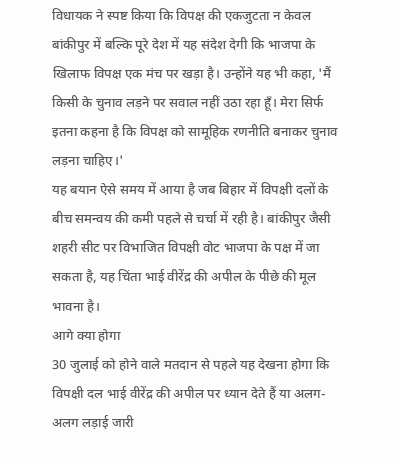विधायक ने स्पष्ट किया कि विपक्ष की एकजुटता न केवल बांकीपुर में बल्कि पूरे देश में यह संदेश देगी कि भाजपा के खिलाफ विपक्ष एक मंच पर खड़ा है। उन्होंने यह भी कहा, 'मैं किसी के चुनाव लड़ने पर सवाल नहीं उठा रहा हूँ। मेरा सिर्फ इतना कहना है कि विपक्ष को सामूहिक रणनीति बनाकर चुनाव लड़ना चाहिए।'
यह बयान ऐसे समय में आया है जब बिहार में विपक्षी दलों के बीच समन्वय की कमी पहले से चर्चा में रही है। बांकीपुर जैसी शहरी सीट पर विभाजित विपक्षी वोट भाजपा के पक्ष में जा सकता है, यह चिंता भाई वीरेंद्र की अपील के पीछे की मूल भावना है।
आगे क्या होगा
30 जुलाई को होने वाले मतदान से पहले यह देखना होगा कि विपक्षी दल भाई वीरेंद्र की अपील पर ध्यान देते हैं या अलग-अलग लड़ाई जारी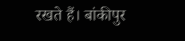रखते हैं। बांकीपुर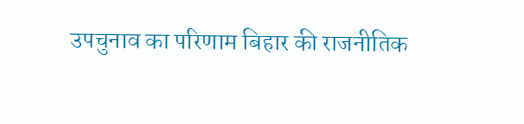उपचुनाव का परिणाम बिहार की राजनीतिक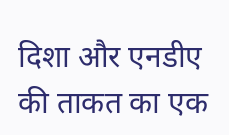दिशा और एनडीए की ताकत का एक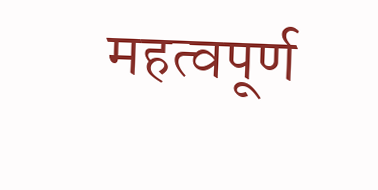महत्वपूर्ण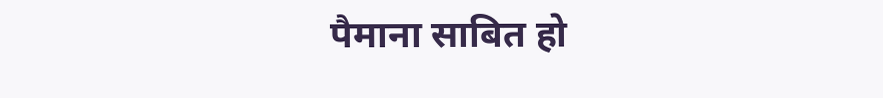पैमाना साबित हो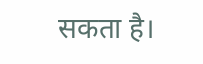सकता है।